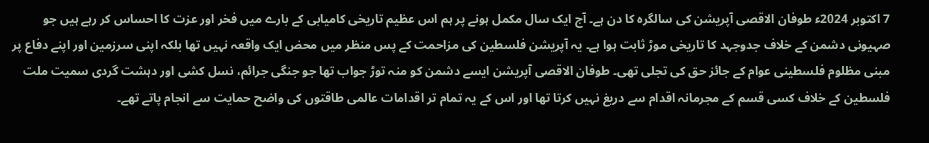7 اکتوبر 2024ء طوفان الاقصی آپریشن کی سالگرہ کا دن ہے۔ آج ایک سال مکمل ہونے پر ہم اس عظیم تاریخی کامیابی کے بارے میں فخر اور عزت کا احساس کر رہے ہیں جو صہیونی دشمن کے خلاف جدوجہد کا تاریخی موڑ ثابت ہوا ہے۔ یہ آپریشن فلسطین کی مزاحمت کے پس منظر میں محض ایک واقعہ نہیں تھا بلکہ اپنی سرزمین اور اپنے دفاع پر مبنی مظلوم فلسطینی عوام کے جائز حق کی تجلی تھی۔ طوفان الاقصی آپریشن ایسے دشمن کو منہ توڑ جواب تھا جو جنگی جرائم، نسل کشی اور دہشت گردی سمیت ملت فلسطین کے خلاف کسی قسم کے مجرمانہ اقدام سے دریغ نہیں کرتا تھا اور اس کے یہ تمام تر اقدامات عالمی طاقتوں کی واضح حمایت سے انجام پاتے تھے۔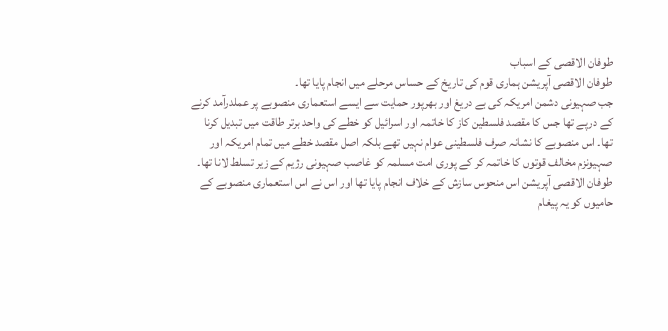طوفان الاقصی کے اسباب
طوفان الاقصی آپریشن ہماری قوم کی تاریخ کے حساس مرحلے میں انجام پایا تھا۔
جب صہیونی دشمن امریکہ کی بے دریغ اور بھرپور حمایت سے ایسے استعماری منصوبے پر عملدرآمد کرنے کے درپے تھا جس کا مقصد فلسطین کاز کا خاتمہ اور اسرائیل کو خطے کی واحد برتر طاقت میں تبدیل کرنا تھا۔ اس منصوبے کا نشانہ صرف فلسطینی عوام نہیں تھے بلکہ اصل مقصد خطے میں تمام امریکہ اور صہیونزم مخالف قوتوں کا خاتمہ کر کے پوری امت مسلمہ کو غاصب صہیونی رژیم کے زیر تسلط لانا تھا۔ طوفان الاقصی آپریشن اس منحوس سازش کے خلاف انجام پایا تھا اور اس نے اس استعماری منصوبے کے حامیوں کو یہ پیغام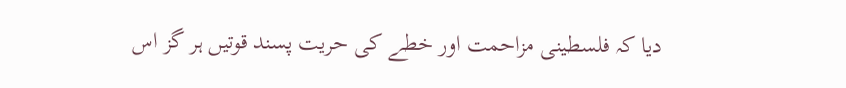دیا کہ فلسطینی مزاحمت اور خطے کی حریت پسند قوتیں ہر گز اس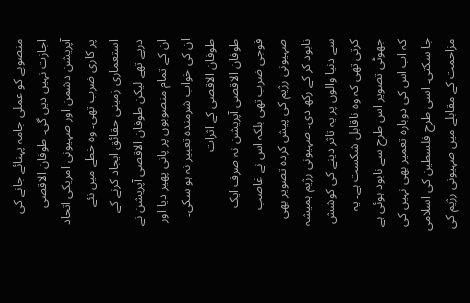منصوبے کو عملی جامہ پہنائے جانے کی اجازت نہیں دیں گی۔ طوفان الاقصی آپریشن دشمن اور صہیونی امریکی اتحاد پر کاری ضرب تھی۔ وہ خطے میں نئے استعماری زمینی حقائق ایجاد کرنے کے درپے تھے لیکن طوفان الاقصی آپریشن نے ان کے تمام منصوبوں پر پانی پھیر دیا اور ان کی خواب شرمندہ تعبیر نہ ہو سکی۔
طوفان الاقصی کے اثرات
طوفان الاقصی آپریشن نہ صرف ایک فوجی ضرب تھی بلکہ اس نے غاصب صہیونی رژیم کی پیش کردہ تصویر بھی نابود کر کے رکھ دی۔ صہیونی رژیم ہمیشہ سے دنیا والوں پر یہ تاثر دینے کی کوشش کرتی تھی کہ وہ ناقابل شکست ہے۔ یہ جھوٹی تصویر اس طرح سے نابود ہوئی ہے کہ اب اس کی دوبارہ تعمیر بھی نہیں کی جا سکتی۔ اسی طرح فلسطین کی اسلامی مزاحمت کے مقابلے میں صہیونی رژیم کی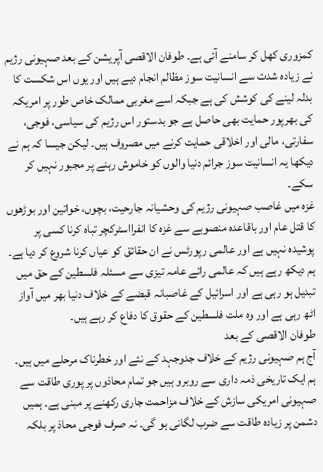کمزوری کھل کر سامنے آئی ہے۔ طوفان الاقصی آپریشن کے بعد صہیونی رژیم نے زیادہ شدت سے انسانیت سوز مظالم انجام دیے ہیں اور یوں اس شکست کا بدلہ لینے کی کوشش کی ہے جبکہ اسے مغربی ممالک خاص طور پر امریکہ کی بھرپور حمایت بھی حاصل ہے جو بدستور اس رژیم کی سیاسی، فوجی، سفارتی، مالی اور اخلاقی حمایت کرنے میں مصروف ہیں۔ لیکن جیسا کہ ہم نے دیکھا یہ انسانیت سوز جرائم دنیا والوں کو خاموش رہنے پر مجبور نہیں کر سکے۔
غزہ میں غاصب صہیونی رژیم کی وحشیانہ جارحیت، بچوں، خواتین اور بوڑھوں کا قتل عام اور باقاعدہ منصوبے سے غزہ کا انفرااسٹرکچر تباہ کرنا کسی پر پوشیدہ نہیں ہے اور عالمی رپورٹس نے ان حقائق کو عیاں کرنا شروع کر دیا ہے۔ ہم دیکھ رہے ہیں کہ عالمی رائے عامہ تیزی سے مسئلہ فلسطین کے حق میں تبدیل ہو رہی ہے اور اسرائیل کے غاصبانہ قبضے کے خلاف دنیا بھر میں آواز اٹھ رہی ہے اور وہ ملت فلسطین کے حقوق کا دفاع کر رہے ہیں۔
طوفان الاقصی کے بعد
آج ہم صہیونی رژیم کے خلاف جدوجہد کے نئے اور خطرناک مرحلے میں ہیں۔ ہم ایک تاریخی ذمہ داری سے روبرو ہیں جو تمام محاذوں پر پوری طاقت سے صہیونی امریکی سازش کے خلاف مزاحمت جاری رکھنے پر مبنی ہے۔ ہمیں دشمن پر زیادہ طاقت سے ضرب لگانی ہو گی۔ نہ صرف فوجی محاذ پر بلکہ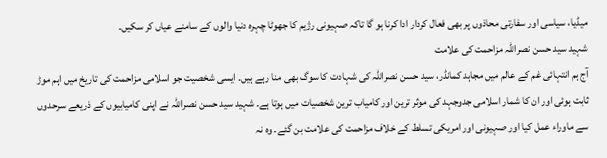میڈیا، سیاسی اور سفارتی محاذوں پر بھی فعال کردار ادا کرنا ہو گا تاکہ صہیونی رژیم کا جھوٹا چہرہ دنیا والوں کے سامنے عیاں کر سکیں۔
شہید سید حسن نصراللہ مزاحمت کی علامت
آج ہم انتہائی غم کے عالم میں مجاہد کمانڈر، سید حسن نصراللہ کی شہادت کا سوگ بھی منا رہے ہیں۔ ایسی شخصیت جو اسلامی مزاحمت کی تاریخ میں اہم موڑ ثابت ہوئی اور ان کا شمار اسلامی جدوجہد کی موثر ترین اور کامیاب ترین شخصیات میں ہوتا ہے۔ شہید سید حسن نصراللہ نے اپنی کامیابیوں کے ذریعے سرحدوں سے ماوراء عمل کیا اور صہیونی اور امریکی تسلط کے خلاف مزاحمت کی علامت بن گئے۔ وہ نہ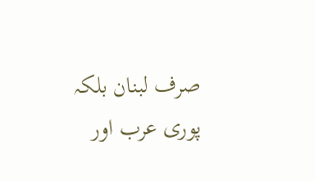صرف لبنان بلکہ پوری عرب اور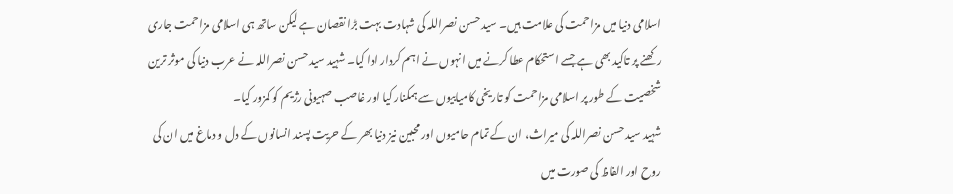اسلامی دنیا میں مزاحمت کی علامت ہیں۔ سید حسن نصراللہ کی شہادت بہت بڑا نقصان ہے لیکن ساتھ ہی اسلامی مزاحمت جاری رکھنے پر تاکید بھی ہے جسے استحکام عطا کرنے میں انہوں نے اہم کردار ادا کیا۔ شہید سید حسن نصراللہ نے عرب دنیا کی موثر ترین شخصیت کے طور پر اسلامی مزاحمت کو تاریخی کامیابیوں سے ہمکنار کیا اور غاصب صہیونی رژیم کو کمزور کیا۔
شہید سید حسن نصراللہ کی میراث، ان کے تمام حامیوں اور محبین نیز دنیا بھر کے حریت پسند انسانوں کے دل و دماغ میں ان کی روح اور الفاظ کی صورت میں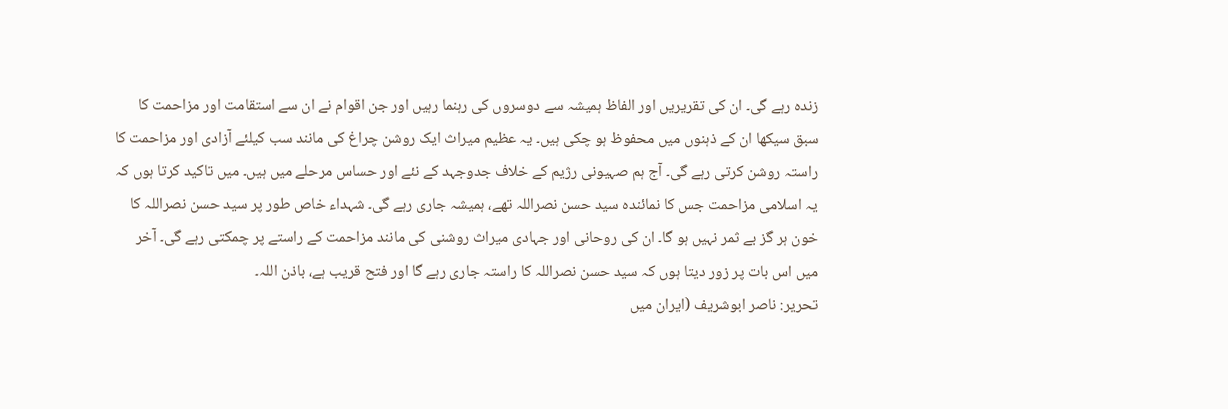زندہ رہے گی۔ ان کی تقریریں اور الفاظ ہمیشہ سے دوسروں کی رہنما رہیں اور جن اقوام نے ان سے استقامت اور مزاحمت کا سبق سیکھا ان کے ذہنوں میں محفوظ ہو چکی ہیں۔ یہ عظیم میراث ایک روشن چراغ کی مانند سب کیلئے آزادی اور مزاحمت کا راستہ روشن کرتی رہے گی۔ آج ہم صہیونی رژیم کے خلاف جدوجہد کے نئے اور حساس مرحلے میں ہیں۔ میں تاکید کرتا ہوں کہ یہ اسلامی مزاحمت جس کا نمائندہ سید حسن نصراللہ تھے، ہمیشہ جاری رہے گی۔ شہداء خاص طور پر سید حسن نصراللہ کا خون ہر گز بے ثمر نہیں ہو گا۔ ان کی روحانی اور جہادی میراث روشنی کی مانند مزاحمت کے راستے پر چمکتی رہے گی۔ آخر میں اس بات پر زور دیتا ہوں کہ سید حسن نصراللہ کا راستہ جاری رہے گا اور فتح قریب ہے، باذن اللہ۔
تحریر: ناصر ابوشریف (ایران میں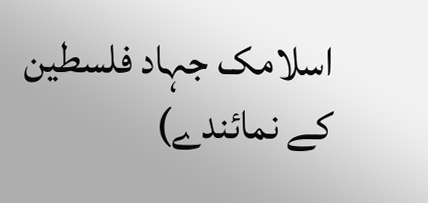اسلامک جہاد فلسطین کے نمائندے)